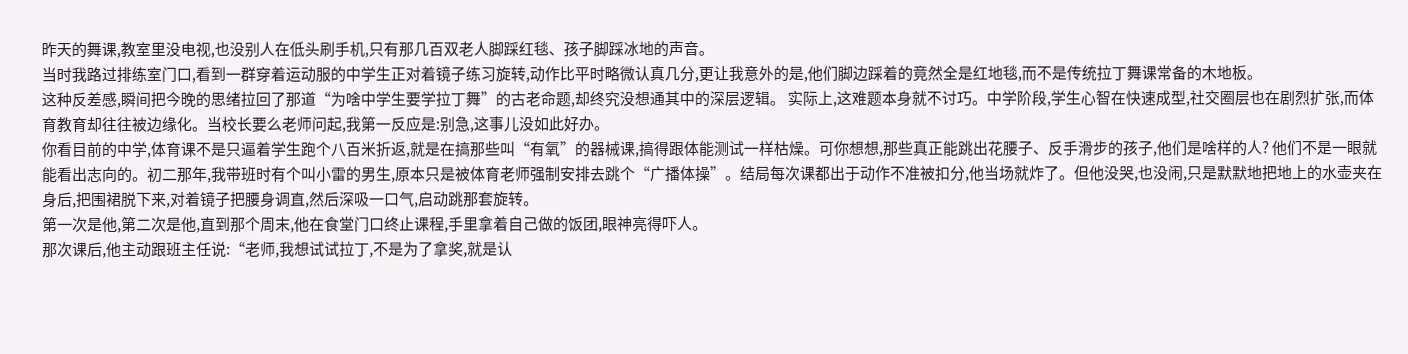昨天的舞课,教室里没电视,也没别人在低头刷手机,只有那几百双老人脚踩红毯、孩子脚踩冰地的声音。
当时我路过排练室门口,看到一群穿着运动服的中学生正对着镜子练习旋转,动作比平时略微认真几分,更让我意外的是,他们脚边踩着的竟然全是红地毯,而不是传统拉丁舞课常备的木地板。
这种反差感,瞬间把今晚的思绪拉回了那道“为啥中学生要学拉丁舞”的古老命题,却终究没想通其中的深层逻辑。 实际上,这难题本身就不讨巧。中学阶段,学生心智在快速成型,社交圈层也在剧烈扩张,而体育教育却往往被边缘化。当校长要么老师问起,我第一反应是:别急,这事儿没如此好办。
你看目前的中学,体育课不是只逼着学生跑个八百米折返,就是在搞那些叫“有氧”的器械课,搞得跟体能测试一样枯燥。可你想想,那些真正能跳出花腰子、反手滑步的孩子,他们是啥样的人? 他们不是一眼就能看出志向的。初二那年,我带班时有个叫小雷的男生,原本只是被体育老师强制安排去跳个“广播体操”。结局每次课都出于动作不准被扣分,他当场就炸了。但他没哭,也没闹,只是默默地把地上的水壶夹在身后,把围裙脱下来,对着镜子把腰身调直,然后深吸一口气,启动跳那套旋转。
第一次是他,第二次是他,直到那个周末,他在食堂门口终止课程,手里拿着自己做的饭团,眼神亮得吓人。
那次课后,他主动跟班主任说:“老师,我想试试拉丁,不是为了拿奖,就是认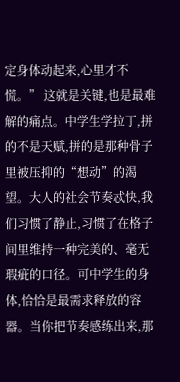定身体动起来,心里才不慌。” 这就是关键,也是最难解的痛点。中学生学拉丁,拼的不是天赋,拼的是那种骨子里被压抑的“想动”的渴望。大人的社会节奏忒快,我们习惯了静止,习惯了在格子间里维持一种完美的、毫无瑕疵的口径。可中学生的身体,恰恰是最需求释放的容器。当你把节奏感练出来,那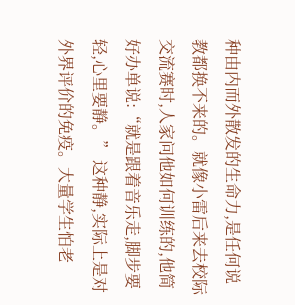种由内而外散发的生命力,是任何说教都换不来的。就像小雷后来去校际交流赛时,人家问他如何训练的,他简好办单说:“就是跟着音乐走,脚步要轻,心里要静。” 这种静,实际上是对外界评价的免疫。大量学生怕老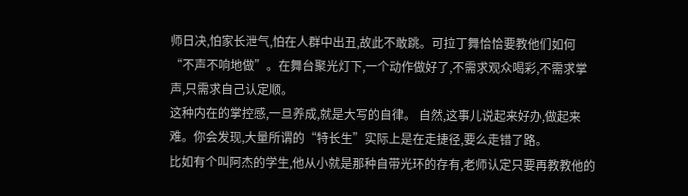师日决,怕家长泄气,怕在人群中出丑,故此不敢跳。可拉丁舞恰恰要教他们如何“不声不响地做”。在舞台聚光灯下,一个动作做好了,不需求观众喝彩,不需求掌声,只需求自己认定顺。
这种内在的掌控感,一旦养成,就是大写的自律。 自然,这事儿说起来好办,做起来难。你会发现,大量所谓的“特长生”实际上是在走捷径,要么走错了路。
比如有个叫阿杰的学生,他从小就是那种自带光环的存有,老师认定只要再教教他的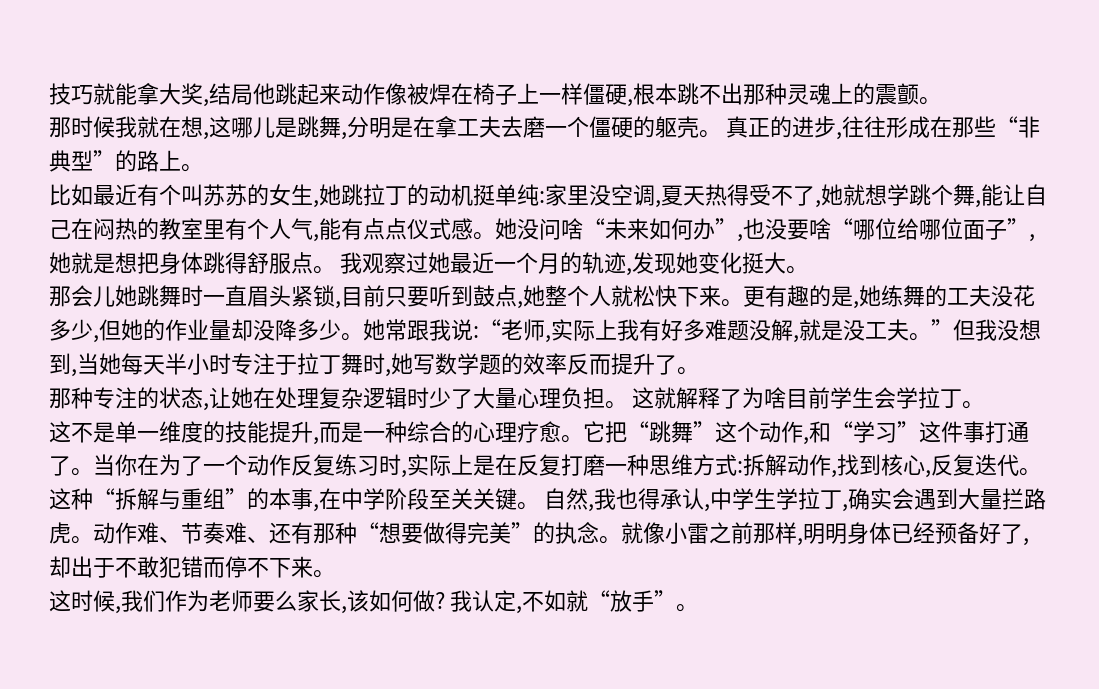技巧就能拿大奖,结局他跳起来动作像被焊在椅子上一样僵硬,根本跳不出那种灵魂上的震颤。
那时候我就在想,这哪儿是跳舞,分明是在拿工夫去磨一个僵硬的躯壳。 真正的进步,往往形成在那些“非典型”的路上。
比如最近有个叫苏苏的女生,她跳拉丁的动机挺单纯:家里没空调,夏天热得受不了,她就想学跳个舞,能让自己在闷热的教室里有个人气,能有点点仪式感。她没问啥“未来如何办”,也没要啥“哪位给哪位面子”,她就是想把身体跳得舒服点。 我观察过她最近一个月的轨迹,发现她变化挺大。
那会儿她跳舞时一直眉头紧锁,目前只要听到鼓点,她整个人就松快下来。更有趣的是,她练舞的工夫没花多少,但她的作业量却没降多少。她常跟我说:“老师,实际上我有好多难题没解,就是没工夫。”但我没想到,当她每天半小时专注于拉丁舞时,她写数学题的效率反而提升了。
那种专注的状态,让她在处理复杂逻辑时少了大量心理负担。 这就解释了为啥目前学生会学拉丁。
这不是单一维度的技能提升,而是一种综合的心理疗愈。它把“跳舞”这个动作,和“学习”这件事打通了。当你在为了一个动作反复练习时,实际上是在反复打磨一种思维方式:拆解动作,找到核心,反复迭代。
这种“拆解与重组”的本事,在中学阶段至关关键。 自然,我也得承认,中学生学拉丁,确实会遇到大量拦路虎。动作难、节奏难、还有那种“想要做得完美”的执念。就像小雷之前那样,明明身体已经预备好了,却出于不敢犯错而停不下来。
这时候,我们作为老师要么家长,该如何做? 我认定,不如就“放手”。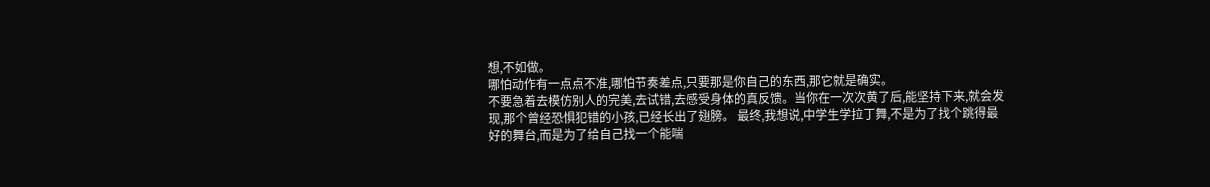想,不如做。
哪怕动作有一点点不准,哪怕节奏差点,只要那是你自己的东西,那它就是确实。
不要急着去模仿别人的完美,去试错,去感受身体的真反馈。当你在一次次黄了后,能坚持下来,就会发现,那个曾经恐惧犯错的小孩,已经长出了翅膀。 最终,我想说,中学生学拉丁舞,不是为了找个跳得最好的舞台,而是为了给自己找一个能喘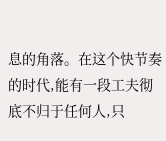息的角落。在这个快节奏的时代,能有一段工夫彻底不归于任何人,只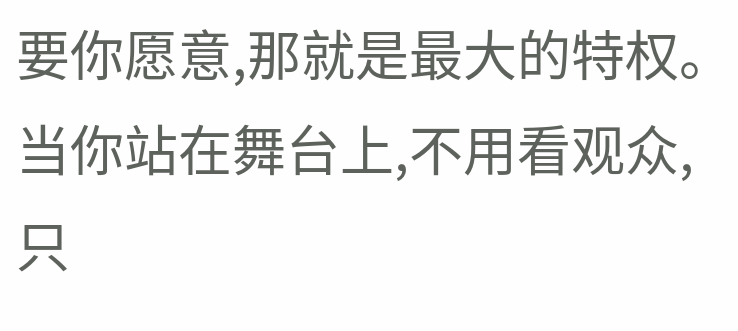要你愿意,那就是最大的特权。当你站在舞台上,不用看观众,只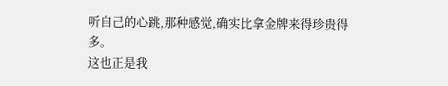听自己的心跳,那种感觉,确实比拿金牌来得珍贵得多。
这也正是我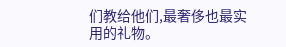们教给他们,最奢侈也最实用的礼物。